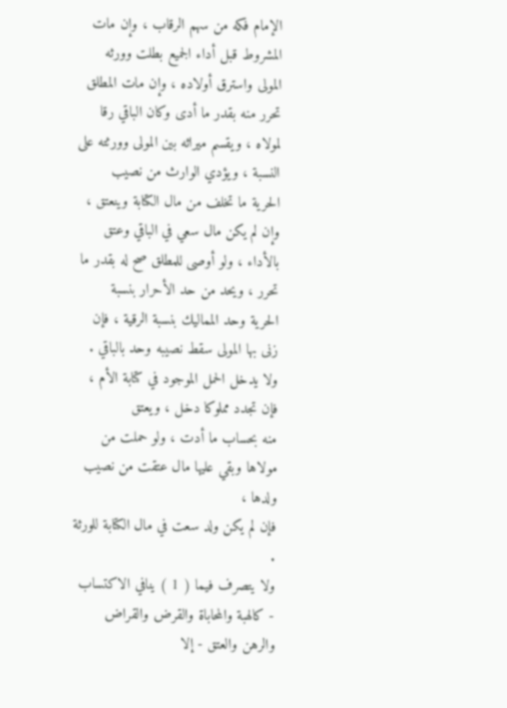الإمام فكه من سهم الرقاب ، وإن مات المشروط قبل أداء الجميع بطلت وورثه
المولى واسترق أولاده ، وإن مات المطلق تحرر منه بقدر ما أدى وكان الباقي رقا
لمولاه ، ويقسم ميراثه بين المولى وورثته على النسبة ، ويؤدي الوارث من نصيب
الحرية ما تخلف من مال الكتابة وينعتق ، وإن لم يكن مال سعي في الباقي وعتق
بالأداء ، ولو أوصى للمطلق صح له بقدر ما تحرر ، ويحد من حد الأحرار بنسبة
الحرية وحد المماليك بنسبة الرقية ، فإن زنى بها المولى سقط نصيبه وحد بالباقي .
ولا يدخل الحمل الموجود في كتابة الأم ، فإن تجدد مملوكا دخل ، ويعتق
منه بحساب ما أدت ، ولو حملت من مولاها وبقي عليها مال عتقت من نصيب ولدها ،
فإن لم يكن ولد سعت في مال الكتابة للورثة .
ولا يتصرف فيما ( 1 ) ينافي الاكتساب - كالهبة والمحاباة والقرض والقراض
والرهن والعتق - إلا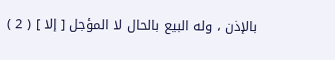بالإذن ، وله البيع بالحال لا المؤجل [ إلا ] ( 2 )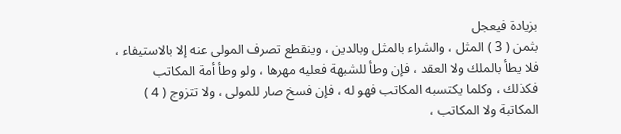بزيادة فيعجل
بثمن ( 3 ) المثل ، والشراء بالمثل وبالدين ، وينقطع تصرف المولى عنه إلا بالاستيفاء ،
فلا يطأ بالملك ولا العقد ، فإن وطأ للشبهة فعليه مهرها ، ولو وطأ أمة المكاتب
فكذلك ، وكلما يكتسبه المكاتب فهو له ، فإن فسخ صار للمولى ، ولا تتزوج ( 4 )
المكاتبة ولا المكاتب ،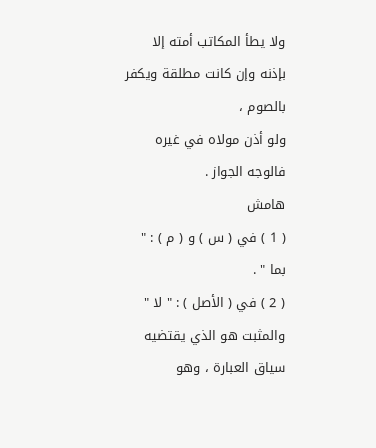ولا يطأ المكاتب أمته إلا بإذنه وإن كانت مطلقة ويكفر بالصوم ،
ولو أذن مولاه في غيره فالوجه الجواز .
هامش
( 1 ) في ( س ) و ( م ) : " بما " .
( 2 ) في ( الأصل ) : " لا " والمثبت هو الذي يقتضيه سياق العبارة ، وهو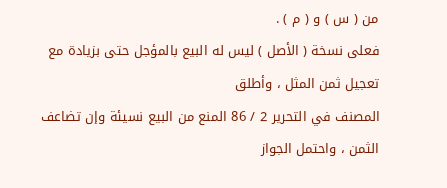من ( س ) و ( م ) .
فعلى نسخة ( الأصل ) ليس له البيع بالمؤجل حتى بزيادة مع تعجيل ثمن المثل ، وأطلق
المصنف في التحرير 2 / 86 المنع من البيع نسيئة وإن تضاعف الثمن ، واحتمل الجواز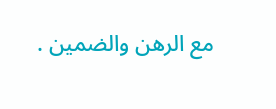مع الرهن والضمين .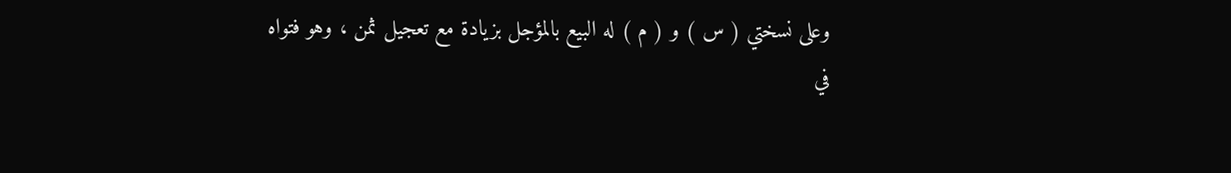وعلى نسختي ( س ) و ( م ) له البيع بالمؤجل بزيادة مع تعجيل ثمن ، وهو فتواه
في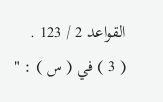القواعد 2 / 123 .
( 3 ) في ( س ) : "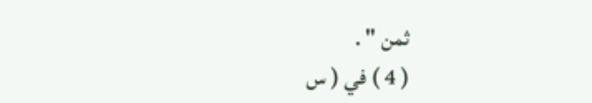ثمن " .
( 4 ) في ( س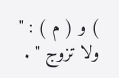) و ( م ) : " ولا تزوج " .